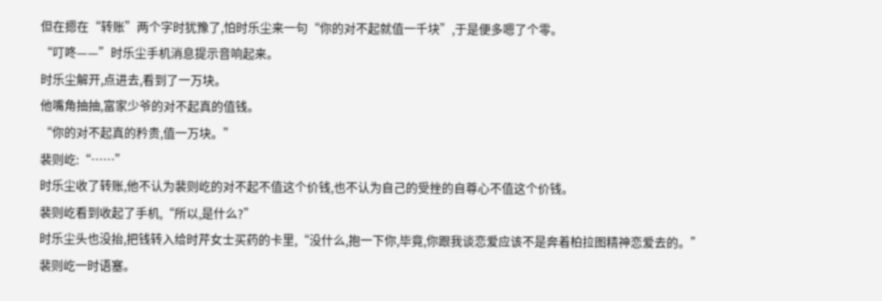但在摁在“转账”两个字时犹豫了,怕时乐尘来一句“你的对不起就值一千块”,于是便多嗯了个零。
“叮咚——”时乐尘手机消息提示音响起来。
时乐尘解开,点进去,看到了一万块。
他嘴角抽抽,富家少爷的对不起真的值钱。
“你的对不起真的矜贵,值一万块。”
裴则屹:“……”
时乐尘收了转账,他不认为裴则屹的对不起不值这个价钱,也不认为自己的受挫的自尊心不值这个价钱。
裴则屹看到收起了手机,“所以,是什么?”
时乐尘头也没抬,把钱转入给时芹女士买药的卡里,“没什么,抱一下你,毕竟,你跟我谈恋爱应该不是奔着柏拉图精神恋爱去的。”
裴则屹一时语塞。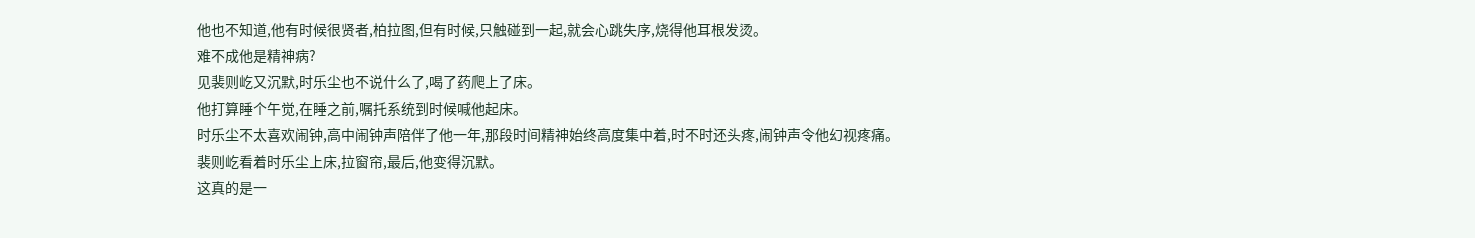他也不知道,他有时候很贤者,柏拉图,但有时候,只触碰到一起,就会心跳失序,烧得他耳根发烫。
难不成他是精神病?
见裴则屹又沉默,时乐尘也不说什么了,喝了药爬上了床。
他打算睡个午觉,在睡之前,嘱托系统到时候喊他起床。
时乐尘不太喜欢闹钟,高中闹钟声陪伴了他一年,那段时间精神始终高度集中着,时不时还头疼,闹钟声令他幻视疼痛。
裴则屹看着时乐尘上床,拉窗帘,最后,他变得沉默。
这真的是一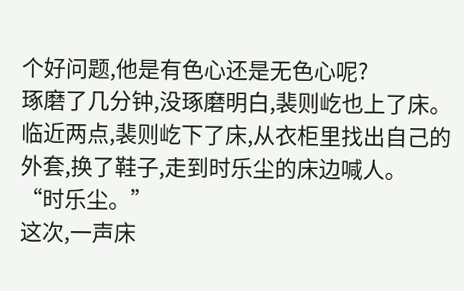个好问题,他是有色心还是无色心呢?
琢磨了几分钟,没琢磨明白,裴则屹也上了床。
临近两点,裴则屹下了床,从衣柜里找出自己的外套,换了鞋子,走到时乐尘的床边喊人。
“时乐尘。”
这次,一声床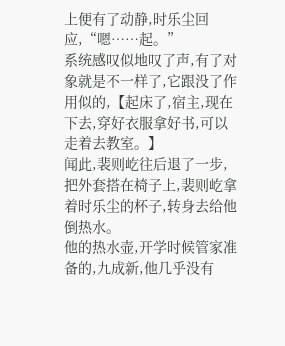上便有了动静,时乐尘回应,“嗯……起。”
系统感叹似地叹了声,有了对象就是不一样了,它跟没了作用似的,【起床了,宿主,现在下去,穿好衣服拿好书,可以走着去教室。】
闻此,裴则屹往后退了一步,把外套搭在椅子上,裴则屹拿着时乐尘的杯子,转身去给他倒热水。
他的热水壶,开学时候管家准备的,九成新,他几乎没有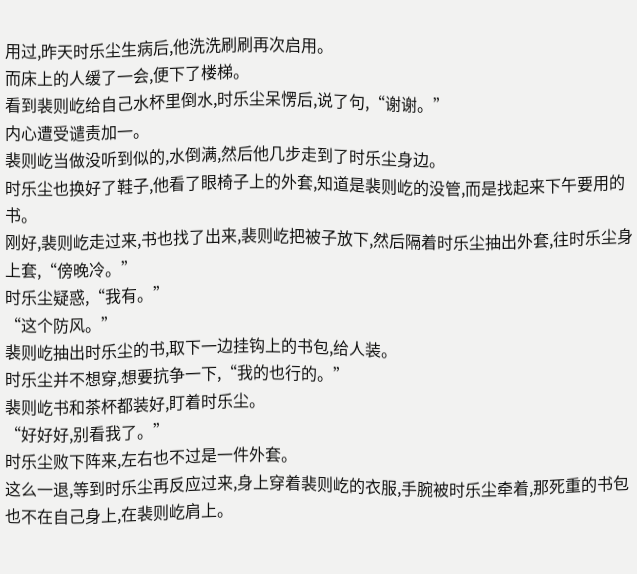用过,昨天时乐尘生病后,他洗洗刷刷再次启用。
而床上的人缓了一会,便下了楼梯。
看到裴则屹给自己水杯里倒水,时乐尘呆愣后,说了句,“谢谢。”
内心遭受谴责加一。
裴则屹当做没听到似的,水倒满,然后他几步走到了时乐尘身边。
时乐尘也换好了鞋子,他看了眼椅子上的外套,知道是裴则屹的没管,而是找起来下午要用的书。
刚好,裴则屹走过来,书也找了出来,裴则屹把被子放下,然后隔着时乐尘抽出外套,往时乐尘身上套,“傍晚冷。”
时乐尘疑惑,“我有。”
“这个防风。”
裴则屹抽出时乐尘的书,取下一边挂钩上的书包,给人装。
时乐尘并不想穿,想要抗争一下,“我的也行的。”
裴则屹书和茶杯都装好,盯着时乐尘。
“好好好,别看我了。”
时乐尘败下阵来,左右也不过是一件外套。
这么一退,等到时乐尘再反应过来,身上穿着裴则屹的衣服,手腕被时乐尘牵着,那死重的书包也不在自己身上,在裴则屹肩上。